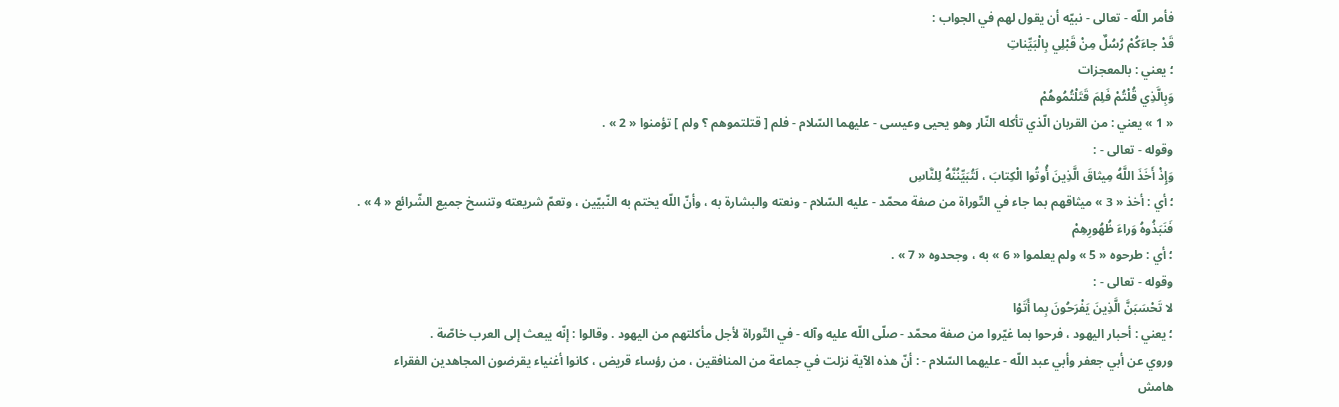فأمر اللّه - تعالى - نبيّه أن يقول لهم في الجواب :
قَدْ جاءَكُمْ رُسُلٌ مِنْ قَبْلِي بِالْبَيِّناتِ
؛ يعني : بالمعجزات
وَبِالَّذِي قُلْتُمْ فَلِمَ قَتَلْتُمُوهُمْ
« 1 » يعني : من القربان الّذي تأكله النّار وهو يحيى وعيسى - عليهما السّلام - فلم [ قتلتموهم ؟ ولم ] تؤمنوا « 2 » .
وقوله - تعالى - :
وَإِذْ أَخَذَ اللَّهُ مِيثاقَ الَّذِينَ أُوتُوا الْكِتابَ ، لَتُبَيِّنُنَّهُ لِلنَّاسِ
؛ أي : أخذ « 3 » ميثاقهم بما جاء في التّوراة من صفة محمّد - عليه السّلام - ونعته والبشارة به ، وأنّ اللّه يختم به النّبيّين ، وتعمّ شريعته وتنسخ جميع الشّرائع « 4 » .
فَنَبَذُوهُ وَراءَ ظُهُورِهِمْ
؛ أي : طرحوه « 5 » ولم يعلموا « 6 » به ، وجحدوه « 7 » .
وقوله - تعالى - :
لا تَحْسَبَنَّ الَّذِينَ يَفْرَحُونَ بِما أَتَوْا
؛ يعني : أحبار اليهود ، فرحوا بما غيّروا من صفة محمّد - صلّى اللّه عليه وآله - في التّوراة لأجل مأكلتهم من اليهود . وقالوا : إنّه يبعث إلى العرب خاصّة .
وروي عن أبي جعفر وأبي عبد اللّه - عليهما السّلام - : أنّ هذه الآية نزلت في جماعة من المنافقين ، من رؤساء قريض ، كانوا أغنياء يقرضون المجاهدين الفقراء
هامش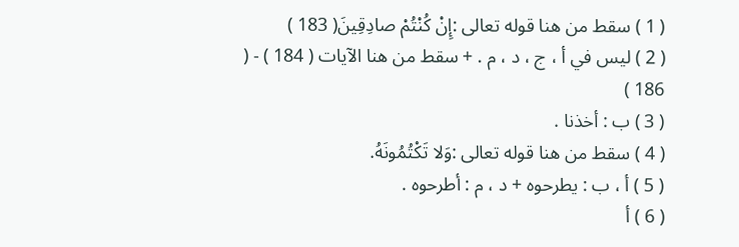( 1 ) سقط من هنا قوله تعالى :إِنْ كُنْتُمْ صادِقِينَ( 183 )
( 2 ) ليس في أ ، ج ، د ، م . + سقط من هنا الآيات ( 184 ) - ( 186 )
( 3 ) ب : أخذنا .
( 4 ) سقط من هنا قوله تعالى :وَلا تَكْتُمُونَهُ.
( 5 ) أ ، ب : يطرحوه + د ، م : أطرحوه .
( 6 ) أ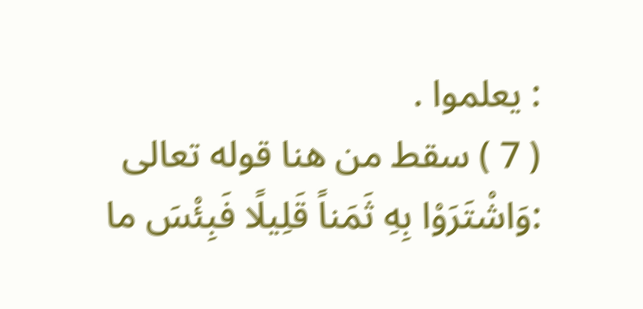: يعلموا .
( 7 ) سقط من هنا قوله تعالى :وَاشْتَرَوْا بِهِ ثَمَناً قَلِيلًا فَبِئْسَ ما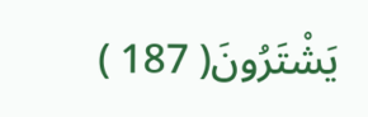يَشْتَرُونَ( 187 )